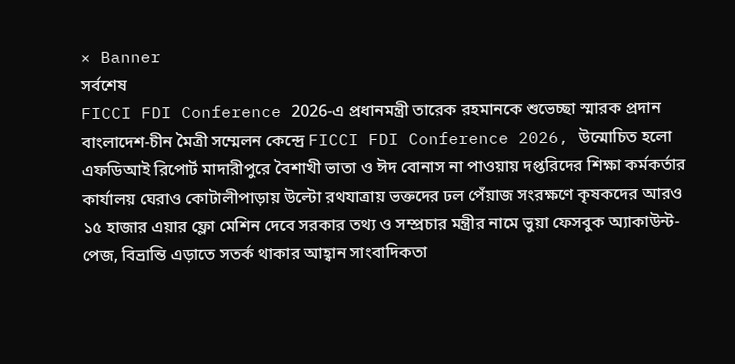× Banner
সর্বশেষ
FICCI FDI Conference 2026-এ প্রধানমন্ত্রী তারেক রহমানকে শুভেচ্ছা স্মারক প্রদান বাংলাদেশ-চীন মৈত্রী সম্মেলন কেন্দ্রে FICCI FDI Conference 2026, উন্মোচিত হলো এফডিআই রিপোর্ট মাদারীপুরে বৈশাখী ভাতা ও ঈদ বোনাস না পাওয়ায় দপ্তরিদের শিক্ষা কর্মকর্তার কার্যালয় ঘেরাও কোটালীপাড়ায় উল্টো রথযাত্রায় ভক্তদের ঢল পেঁয়াজ সংরক্ষণে কৃষকদের আরও ১৫ হাজার এয়ার ফ্লো মেশিন দেবে সরকার তথ্য ও সম্প্রচার মন্ত্রীর নামে ভুয়া ফেসবুক অ্যাকাউন্ট-পেজ, বিভ্রান্তি এড়াতে সতর্ক থাকার আহ্বান সাংবাদিকতা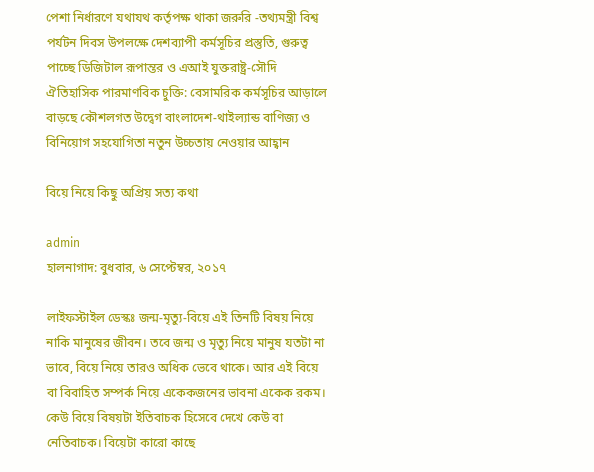পেশা নির্ধারণে যথাযথ কর্তৃপক্ষ থাকা জরুরি -তথ্যমন্ত্রী বিশ্ব পর্যটন দিবস উপলক্ষে দেশব্যাপী কর্মসূচির প্রস্তুতি, গুরুত্ব পাচ্ছে ডিজিটাল রূপান্তর ও এআই যুক্তরাষ্ট্র-সৌদি ঐতিহাসিক পারমাণবিক চুক্তি: বেসামরিক কর্মসূচির আড়ালে বাড়ছে কৌশলগত উদ্বেগ বাংলাদেশ-থাইল্যান্ড বাণিজ্য ও বিনিয়োগ সহযোগিতা নতুন উচ্চতায় নেওয়ার আহ্বান

বিয়ে নিয়ে কিছু অপ্রিয় সত্য কথা

admin
হালনাগাদ: বুধবার, ৬ সেপ্টেম্বর, ২০১৭

লাইফস্টাইল ডেস্কঃ জন্ম-মৃত্যু-বিয়ে এই তিনটি বিষয় নিয়ে নাকি মানুষের জীবন। তবে জন্ম ও মৃত্যু নিয়ে মানুষ যতটা না ভাবে, বিয়ে নিয়ে তারও অধিক ভেবে থাকে। আর এই বিয়ে বা বিবাহিত সম্পর্ক নিয়ে একেকজনের ভাবনা একেক রকম। কেউ বিয়ে বিষয়টা ইতিবাচক হিসেবে দেখে কেউ বা নেতিবাচক। বিয়েটা কারো কাছে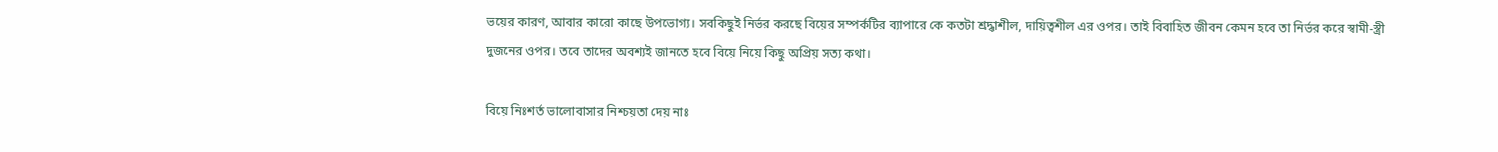ভয়ের কারণ, আবার কারো কাছে উপভোগ্য। সবকিছুই নির্ভর করছে বিয়ের সম্পর্কটির ব্যাপারে কে কতটা শ্রদ্ধাশীল, দায়িত্বশীল এর ওপর। তাই বিবাহিত জীবন কেমন হবে তা নির্ভর করে স্বামী-স্ত্রী দুজনের ওপর। তবে তাদের অবশ্যই জানতে হবে বিয়ে নিয়ে কিছু অপ্রিয় সত্য কথা।

বিয়ে নিঃশর্ত ভালোবাসার নিশ্চয়তা দেয় নাঃ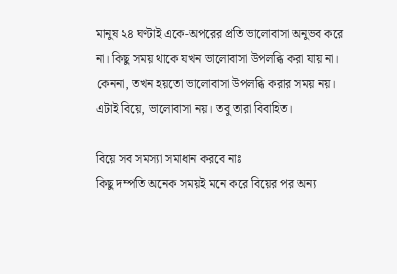মানুষ ২৪ ঘণ্টাই একে-অপরের প্রতি ভালোবাসা অনুভব করে না। কিছু সময় থাকে যখন ভালোবাসা উপলব্ধি করা যায় না। কেননা, তখন হয়তো ভালোবাসা উপলব্ধি করার সময় নয়। এটাই বিয়ে, ভালোবাসা নয়। তবু তারা বিবাহিত।

বিয়ে সব সমস্যা সমাধান করবে নাঃ
কিছু দম্পতি অনেক সময়ই মনে করে বিয়ের পর অন্য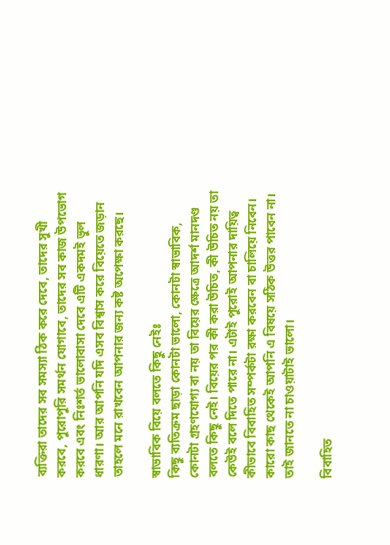ব্যক্তিরা তাদের সব সমস্যা ঠিক করে দেবে, তাদের সুখী করবে, পুরোপুরি সমর্থন যোগাবে, তাদের সব কাজ উপভোগ করবে এবং নিঃশর্ত ভালোবাসা দেবে এটি একদমই ভুল ধারণা। আর আপনি যদি এসব বিশ্বাস করে বিয়েতে জড়ান তাহলে মনে রাখবেন আপনার জন্য কষ্ট অপেক্ষা করছে।

স্বাভাবিক বিয়ে বলতে কিছু নেইঃ
কিছু ব্যতিক্রম ছাড়া কোনটা ভালো, কোনটা স্বাভাবিক, কোনটা গ্রহণযোগ্য বা নয় তা বিয়ের ক্ষেত্রে আদর্শ মানদণ্ড বলতে কিছু নেই। বিয়ের পর কী করা উচিত, কী উচিত নয় তা কেউই বলে দিতে পারে না। এটাই পুরোই আপনার দায়িত্ব কীভাবে বিবাহিত সম্পর্কটা রক্ষা করবেন বা চালিয়ে নিবেন। কারো কাছ থেকেই আপনি এ বিষয়ে সঠিক উত্তর পাবেন না। তাই জানতে না চাওয়াটাই ভালো।

বিবাহিত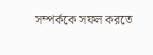সম্পর্ককে সফল করতে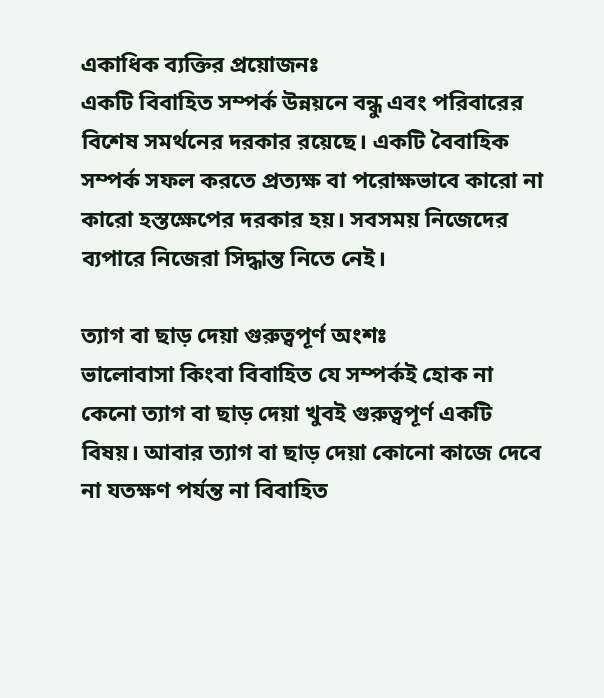একাধিক ব্যক্তির প্রয়োজনঃ
একটি বিবাহিত সম্পর্ক উন্নয়নে বন্ধু এবং পরিবারের বিশেষ সমর্থনের দরকার রয়েছে। একটি বৈবাহিক সম্পর্ক সফল করতে প্রত্যক্ষ বা পরোক্ষভাবে কারো না কারো হস্তক্ষেপের দরকার হয়। সবসময় নিজেদের ব্যপারে নিজেরা সিদ্ধান্ত নিতে নেই।

ত্যাগ বা ছাড় দেয়া গুরুত্বপূর্ণ অংশঃ
ভালোবাসা কিংবা বিবাহিত যে সম্পর্কই হোক না কেনো ত্যাগ বা ছাড় দেয়া খুবই গুরুত্বপূর্ণ একটি বিষয়। আবার ত্যাগ বা ছাড় দেয়া কোনো কাজে দেবে না যতক্ষণ পর্যন্ত না বিবাহিত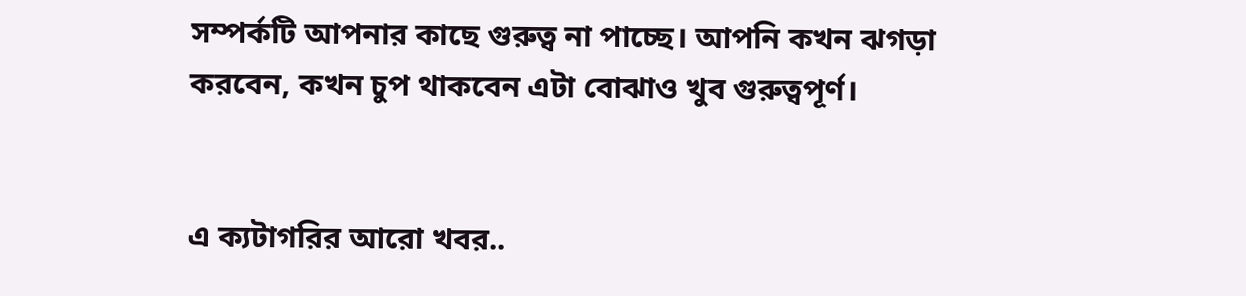সম্পর্কটি আপনার কাছে গুরুত্ব না পাচ্ছে। আপনি কখন ঝগড়া করবেন, কখন চুপ থাকবেন এটা বোঝাও খুব গুরুত্বপূর্ণ।


এ ক্যটাগরির আরো খবর..